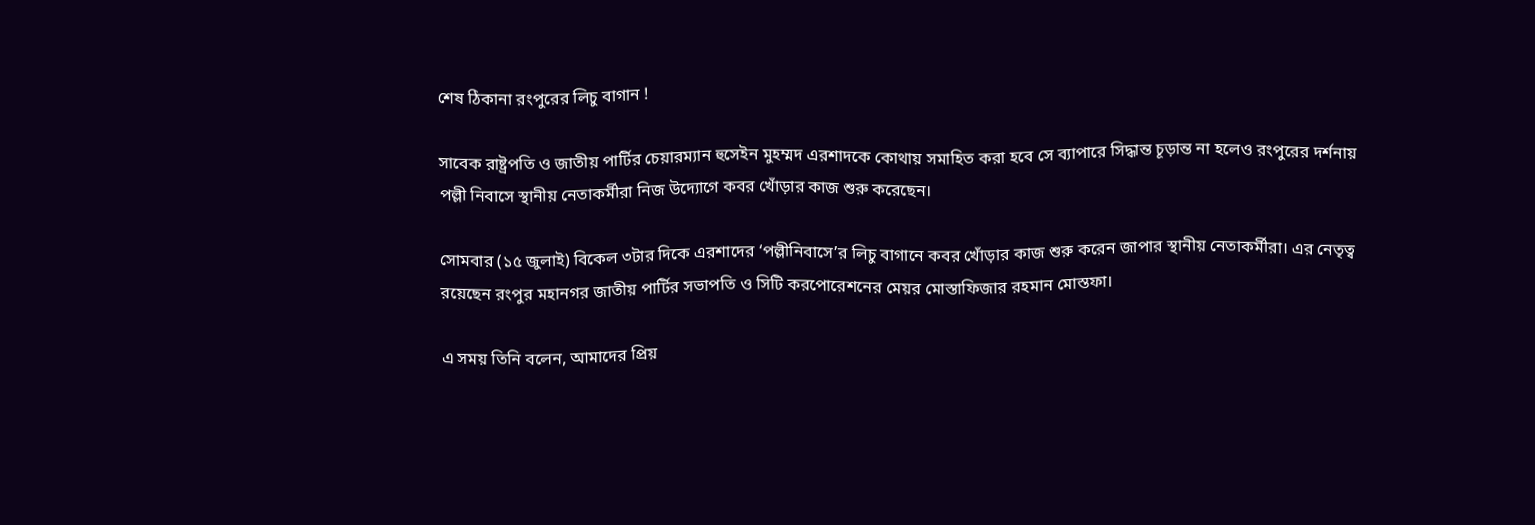শেষ ঠিকানা রংপুরের লিচু বাগান !

সাবেক রাষ্ট্রপতি ও জাতীয় পার্টির চেয়ারম্যান হুসেইন মুহম্মদ এরশাদকে কোথায় সমাহিত করা হবে সে ব্যাপারে সিদ্ধান্ত চূড়ান্ত না হলেও রংপুরের দর্শনায় পল্লী নিবাসে স্থানীয় নেতাকর্মীরা নিজ উদ্যোগে কবর খোঁড়ার কাজ শুরু করেছেন।

সোমবার (১৫ জুলাই) বিকেল ৩টার দিকে এরশাদের ‘পল্লীনিবাসে’র লিচু বাগানে কবর খোঁড়ার কাজ শুরু করেন জাপার স্থানীয় নেতাকর্মীরা। এর নেতৃত্ব রয়েছেন রংপুর মহানগর জাতীয় পার্টির সভাপতি ও সিটি করপোরেশনের মেয়র মোস্তাফিজার রহমান মোস্তফা।

এ সময় তিনি বলেন, আমাদের প্রিয়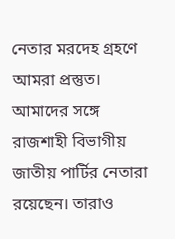নেতার মরদেহ গ্রহণে আমরা প্রস্তুত। আমাদের সঙ্গে রাজশাহী বিভাগীয় জাতীয় পার্টির নেতারা রয়েছেন। তারাও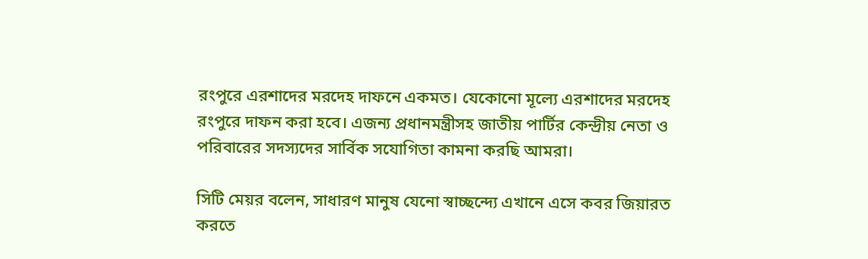রংপুরে এরশাদের মরদেহ দাফনে একমত। যেকোনো মূল্যে এরশাদের মরদেহ রংপুরে দাফন করা হবে। এজন্য প্রধানমন্ত্রীসহ জাতীয় পার্টির কেন্দ্রীয় নেতা ও পরিবারের সদস্যদের সার্বিক সযোগিতা কামনা করছি আমরা।

সিটি মেয়র বলেন, সাধারণ মানুষ যেনো স্বাচ্ছন্দ্যে এখানে এসে কবর জিয়ারত করতে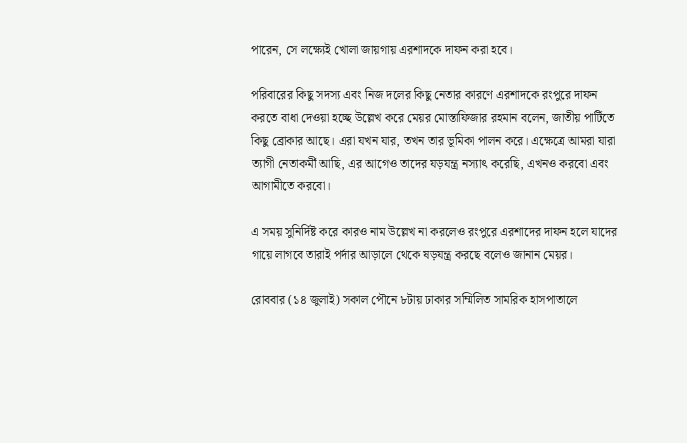পারেন, সে লক্ষ্যেই খোলা জায়গায় এরশাদকে দাফন করা হবে।

পরিবারের কিছু সদস্য এবং নিজ দলের কিছু নেতার কারণে এরশাদকে রংপুরে দাফন করতে বাধা দেওয়া হচ্ছে উল্লেখ করে মেয়র মোস্তাফিজার রহমান বলেন, জাতীয় পার্টিতে কিছু ব্রোকার আছে। এরা যখন যার, তখন তার ভূমিকা পালন করে। এক্ষেত্রে আমরা যারা ত্যাগী নেতাকর্মী আছি, এর আগেও তাদের যড়যন্ত্র নস্যাৎ করেছি, এখনও করবো এবং আগামীতে করবো।

এ সময় সুনির্দিষ্ট করে কারও নাম উল্লেখ না করলেও রংপুরে এরশাদের দাফন হলে যাদের গায়ে লাগবে তারাই পর্দার আড়ালে থেকে ষড়যন্ত্র করছে বলেও জানান মেয়র।

রোববার (১৪ জুলাই) সকাল পৌনে ৮টায় ঢাকার সম্মিলিত সামরিক হাসপাতালে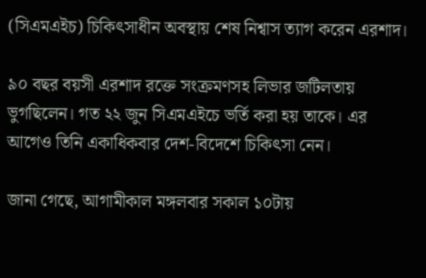(সিএমএইচ) চিকিৎসাধীন অবস্থায় শেষ নিশ্বাস ত্যাগ করেন এরশাদ।

৯০ বছর বয়সী এরশাদ রক্তে সংক্রমণসহ লিভার জটিলতায় ভুগছিলেন। গত ২২ জুন সিএমএইচে ভর্তি করা হয় তাকে। এর আগেও তিনি একাধিকবার দেশ-বিদেশে চিকিৎসা নেন।

জানা গেছে, আগামীকাল মঙ্গলবার সকাল ১০টায়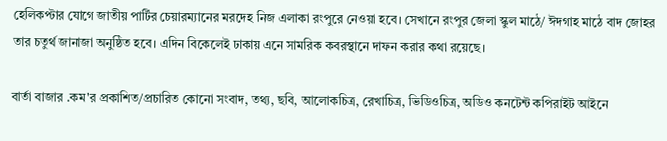হেলিকপ্টার যোগে জাতীয় পার্টির চেয়ারম্যানের মরদেহ নিজ এলাকা রংপুরে নেওয়া হবে। সেখানে রংপুর জেলা স্কুল মাঠে/ ঈদগাহ মাঠে বাদ জোহর তার চতুর্থ জানাজা অনুষ্ঠিত হবে। এদিন বিকেলেই ঢাকায় এনে সামরিক কবরস্থানে দাফন করার কথা রয়েছে।

বার্তা বাজার .কম'র প্রকাশিত/প্রচারিত কোনো সংবাদ, তথ্য, ছবি, আলোকচিত্র, রেখাচিত্র, ভিডিওচিত্র, অডিও কনটেন্ট কপিরাইট আইনে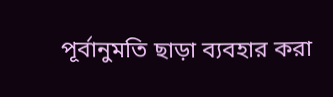পূর্বানুমতি ছাড়া ব্যবহার করা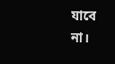যাবে না।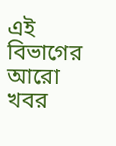এই বিভাগের আরো খবর